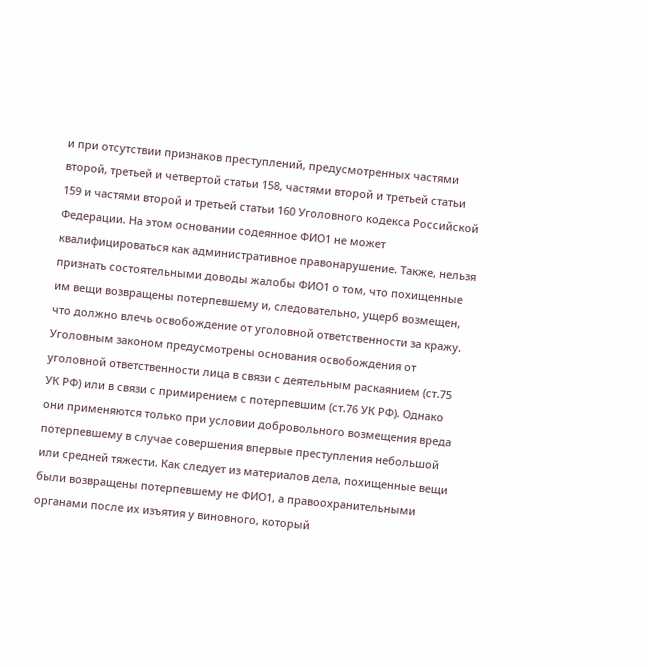и при отсутствии признаков преступлений, предусмотренных частями второй, третьей и четвертой статьи 158, частями второй и третьей статьи 159 и частями второй и третьей статьи 160 Уголовного кодекса Российской Федерации. На этом основании содеянное ФИО1 не может квалифицироваться как административное правонарушение. Также, нельзя признать состоятельными доводы жалобы ФИО1 о том, что похищенные им вещи возвращены потерпевшему и, следовательно, ущерб возмещен, что должно влечь освобождение от уголовной ответственности за кражу. Уголовным законом предусмотрены основания освобождения от уголовной ответственности лица в связи с деятельным раскаянием (ст.75 УК РФ) или в связи с примирением с потерпевшим (ст.76 УК РФ). Однако они применяются только при условии добровольного возмещения вреда потерпевшему в случае совершения впервые преступления небольшой или средней тяжести. Как следует из материалов дела, похищенные вещи были возвращены потерпевшему не ФИО1, а правоохранительными органами после их изъятия у виновного, который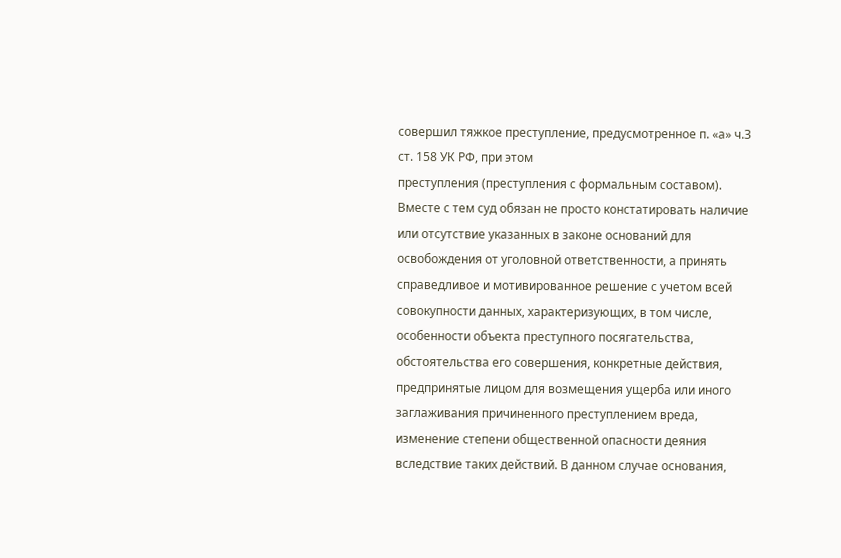совершил тяжкое преступление, предусмотренное п. «а» ч.З ст. 158 УК РФ, при этом
преступления (преступления с формальным составом). Вместе с тем суд обязан не просто констатировать наличие или отсутствие указанных в законе оснований для освобождения от уголовной ответственности, а принять справедливое и мотивированное решение с учетом всей совокупности данных, характеризующих, в том числе, особенности объекта преступного посягательства, обстоятельства его совершения, конкретные действия, предпринятые лицом для возмещения ущерба или иного заглаживания причиненного преступлением вреда, изменение степени общественной опасности деяния вследствие таких действий. В данном случае основания,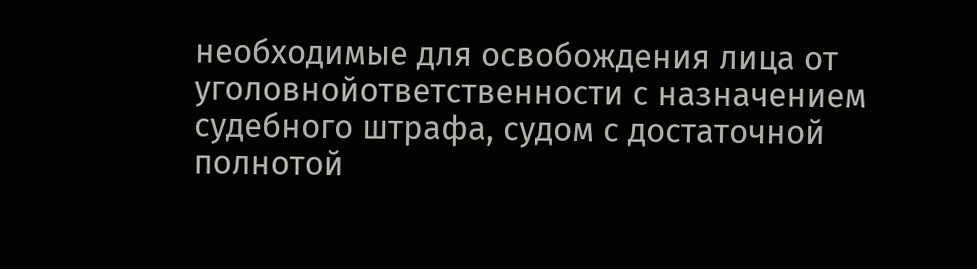необходимые для освобождения лица от уголовнойответственности с назначением судебного штрафа, судом с достаточной полнотой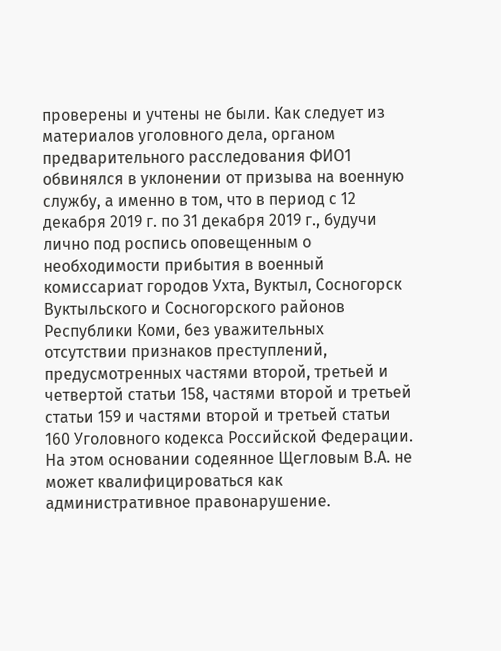проверены и учтены не были. Как следует из материалов уголовного дела, органом предварительного расследования ФИО1 обвинялся в уклонении от призыва на военную службу, а именно в том, что в период с 12 декабря 2019 г. по 31 декабря 2019 г., будучи лично под роспись оповещенным о необходимости прибытия в военный комиссариат городов Ухта, Вуктыл, Сосногорск Вуктыльского и Сосногорского районов Республики Коми, без уважительных
отсутствии признаков преступлений, предусмотренных частями второй, третьей и четвертой статьи 158, частями второй и третьей статьи 159 и частями второй и третьей статьи 160 Уголовного кодекса Российской Федерации. На этом основании содеянное Щегловым В.А. не может квалифицироваться как административное правонарушение.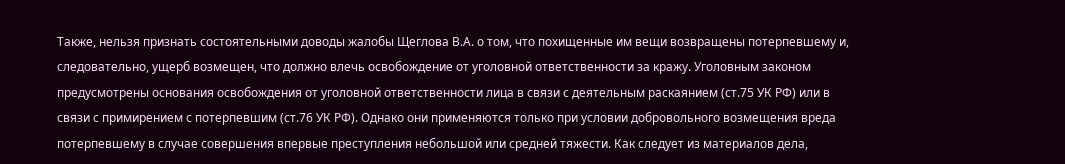Также, нельзя признать состоятельными доводы жалобы Щеглова В.А. о том, что похищенные им вещи возвращены потерпевшему и, следовательно, ущерб возмещен, что должно влечь освобождение от уголовной ответственности за кражу. Уголовным законом предусмотрены основания освобождения от уголовной ответственности лица в связи с деятельным раскаянием (ст.75 УК РФ) или в связи с примирением с потерпевшим (ст.76 УК РФ). Однако они применяются только при условии добровольного возмещения вреда потерпевшему в случае совершения впервые преступления небольшой или средней тяжести. Как следует из материалов дела,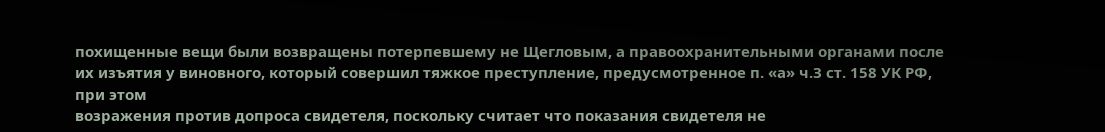похищенные вещи были возвращены потерпевшему не Щегловым, а правоохранительными органами после их изъятия у виновного, который совершил тяжкое преступление, предусмотренное п. «а» ч.З ст. 158 УК РФ, при этом
возражения против допроса свидетеля, поскольку считает что показания свидетеля не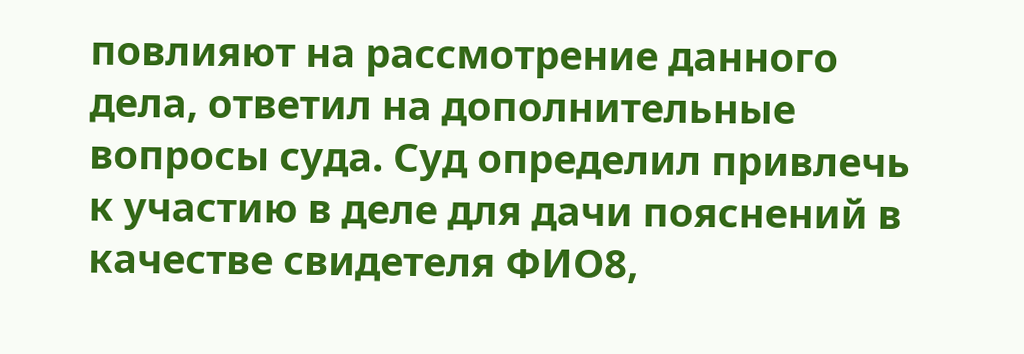повлияют на рассмотрение данного дела, ответил на дополнительные вопросы суда. Суд определил привлечь к участию в деле для дачи пояснений в качестве свидетеля ФИО8,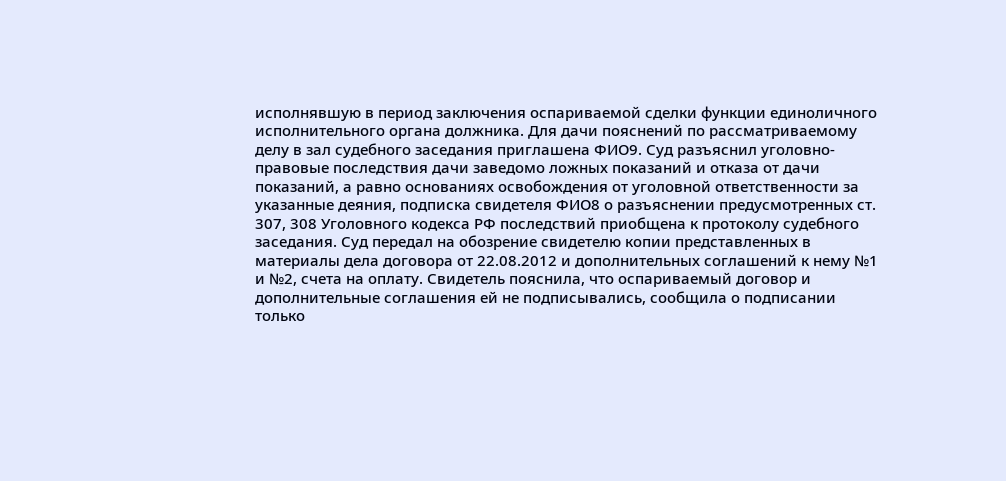исполнявшую в период заключения оспариваемой сделки функции единоличного исполнительного органа должника. Для дачи пояснений по рассматриваемому делу в зал судебного заседания приглашена ФИО9. Суд разъяснил уголовно-правовые последствия дачи заведомо ложных показаний и отказа от дачи показаний, а равно основаниях освобождения от уголовной ответственности за указанные деяния, подписка свидетеля ФИО8 о разъяснении предусмотренных ст. 307, 308 Уголовного кодекса РФ последствий приобщена к протоколу судебного заседания. Суд передал на обозрение свидетелю копии представленных в материалы дела договора от 22.08.2012 и дополнительных соглашений к нему №1 и №2, счета на оплату. Свидетель пояснила, что оспариваемый договор и дополнительные соглашения ей не подписывались, сообщила о подписании только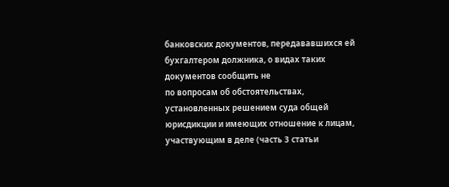банковских документов, передававшихся ей бухгалтером должника, о видах таких документов сообщить не
по вопросам об обстоятельствах, установленных решением суда общей юрисдикции и имеющих отношение к лицам, участвующим в деле (часть 3 статьи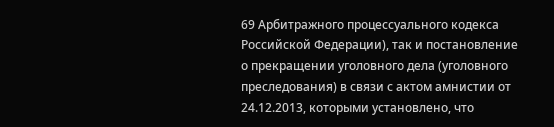69 Арбитражного процессуального кодекса Российской Федерации), так и постановление о прекращении уголовного дела (уголовного преследования) в связи с актом амнистии от 24.12.2013, которыми установлено, что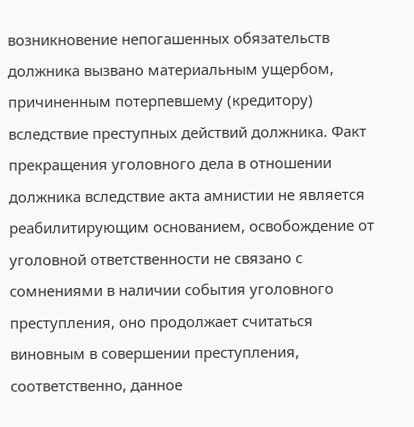возникновение непогашенных обязательств должника вызвано материальным ущербом, причиненным потерпевшему (кредитору) вследствие преступных действий должника. Факт прекращения уголовного дела в отношении должника вследствие акта амнистии не является реабилитирующим основанием, освобождение от уголовной ответственности не связано с сомнениями в наличии события уголовного преступления, оно продолжает считаться виновным в совершении преступления, соответственно, данное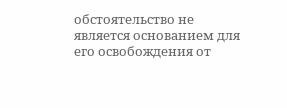обстоятельство не является основанием для его освобождения от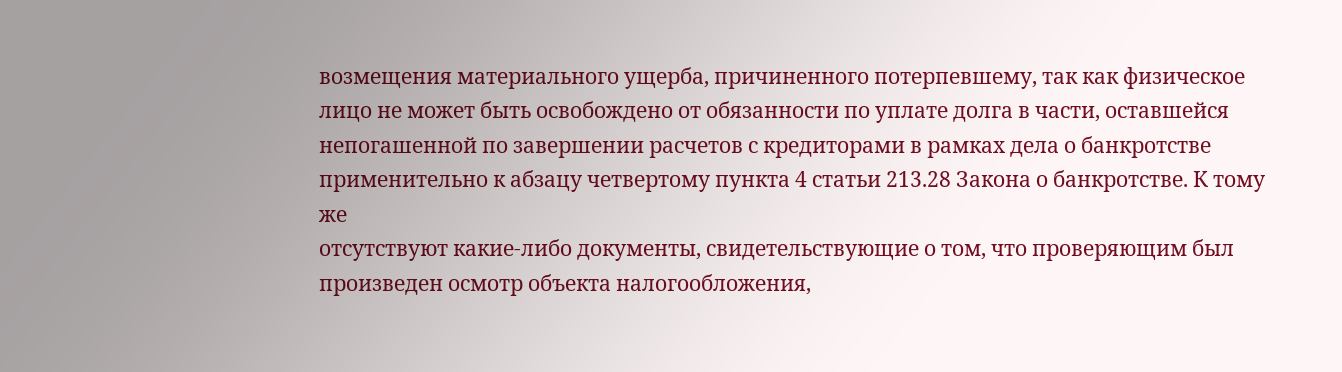возмещения материального ущерба, причиненного потерпевшему, так как физическое лицо не может быть освобождено от обязанности по уплате долга в части, оставшейся непогашенной по завершении расчетов с кредиторами в рамках дела о банкротстве применительно к абзацу четвертому пункта 4 статьи 213.28 Закона о банкротстве. К тому же
отсутствуют какие-либо документы, свидетельствующие о том, что проверяющим был произведен осмотр объекта налогообложения,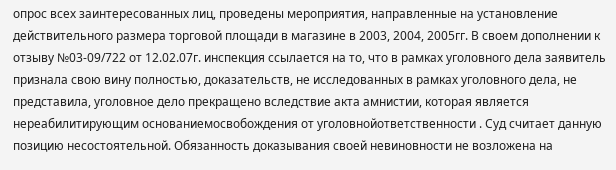опрос всех заинтересованных лиц, проведены мероприятия, направленные на установление действительного размера торговой площади в магазине в 2003, 2004, 2005гг. В своем дополнении к отзыву №03-09/722 от 12.02.07г. инспекция ссылается на то, что в рамках уголовного дела заявитель признала свою вину полностью, доказательств, не исследованных в рамках уголовного дела, не представила, уголовное дело прекращено вследствие акта амнистии, которая является нереабилитирующим основаниемосвобождения от уголовнойответственности . Суд считает данную позицию несостоятельной. Обязанность доказывания своей невиновности не возложена на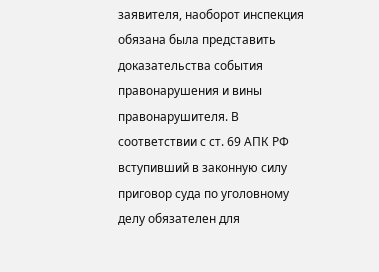заявителя, наоборот инспекция обязана была представить доказательства события правонарушения и вины правонарушителя. В соответствии с ст. 69 АПК РФ вступивший в законную силу приговор суда по уголовному делу обязателен для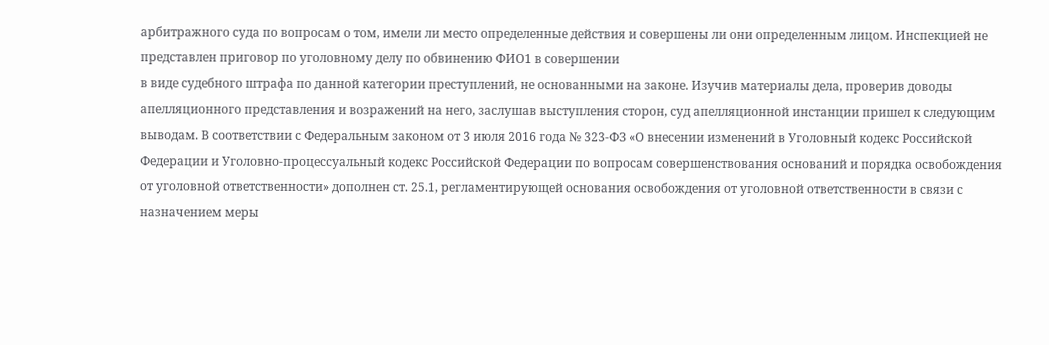арбитражного суда по вопросам о том, имели ли место определенные действия и совершены ли они определенным лицом. Инспекцией не представлен приговор по уголовному делу по обвинению ФИО1 в совершении
в виде судебного штрафа по данной категории преступлений, не основанными на законе. Изучив материалы дела, проверив доводы апелляционного представления и возражений на него, заслушав выступления сторон, суд апелляционной инстанции пришел к следующим выводам. В соответствии с Федеральным законом от 3 июля 2016 года № 323-ФЗ «О внесении изменений в Уголовный кодекс Российской Федерации и Уголовно-процессуальный кодекс Российской Федерации по вопросам совершенствования оснований и порядка освобождения от уголовной ответственности» дополнен ст. 25.1, регламентирующей основания освобождения от уголовной ответственности в связи с назначением меры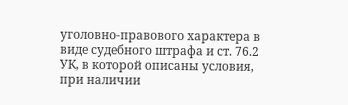уголовно-правового характера в виде судебного штрафа и ст. 76.2 УК, в которой описаны условия, при наличии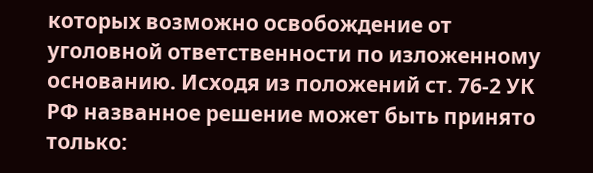которых возможно освобождение от уголовной ответственности по изложенному основанию. Исходя из положений ст. 76-2 УК РФ названное решение может быть принято только: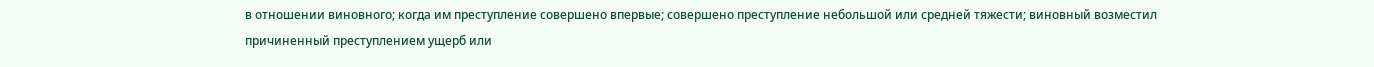в отношении виновного; когда им преступление совершено впервые; совершено преступление небольшой или средней тяжести; виновный возместил причиненный преступлением ущерб или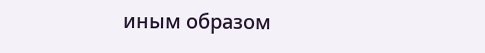иным образом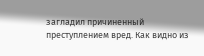загладил причиненный преступлением вред. Как видно из